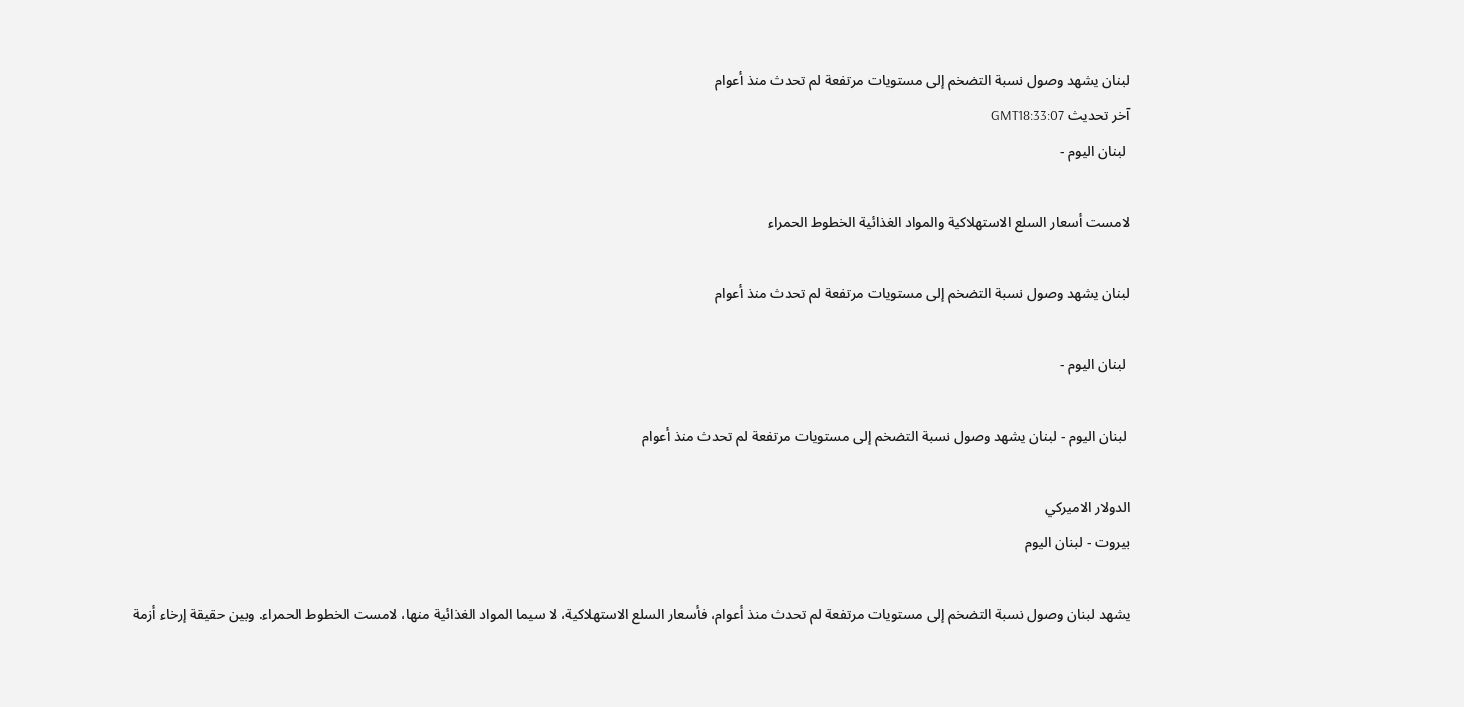لبنان يشهد وصول نسبة التضخم إلى مستويات مرتفعة لم تحدث منذ أعوام
آخر تحديث GMT18:33:07
 لبنان اليوم -

لامست أسعار السلع الاستهلاكية والمواد الغذائية الخطوط الحمراء

لبنان يشهد وصول نسبة التضخم إلى مستويات مرتفعة لم تحدث منذ أعوام

 لبنان اليوم -

 لبنان اليوم - لبنان يشهد وصول نسبة التضخم إلى مستويات مرتفعة لم تحدث منذ أعوام

الدولار الاميركي
بيروت - لبنان اليوم

يشهد لبنان وصول نسبة التضخم إلى مستويات مرتفعة لم تحدث منذ أعوام، فأسعار السلع الاستهلاكية، لا سيما المواد الغذائية منها، لامست الخطوط الحمراء. وبين حقيقة إرخاء أزمة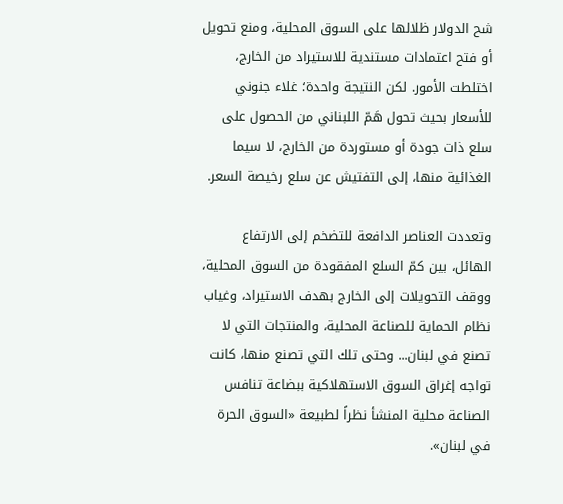شح الدولار ظلالها على السوق المحلية، ومنع تحويل أو فتح اعتمادات مستندية للاستيراد من الخارج، اختلطت الأمور. لكن النتيجة واحدة؛ غلاء جنوني للأسعار بحيث تحول هَمّ اللبناني من الحصول على سلع ذات جودة أو مستوردة من الخارج، لا سيما الغذائية منها، إلى التفتيش عن سلع رخيصة السعر.

وتعددت العناصر الدافعة للتضخم إلى الارتفاع الهائل، بين كمّ السلع المفقودة من السوق المحلية، ووقف التحويلات إلى الخارج بهدف الاستيراد، وغياب نظام الحماية للصناعة المحلية، والمنتجات التي لا تصنع في لبنان... وحتى تلك التي تصنع منها، كانت تواجه إغراق السوق الاستهلاكية ببضاعة تنافس الصناعة محلية المنشأ نظراً لطبيعة «السوق الحرة في لبنان».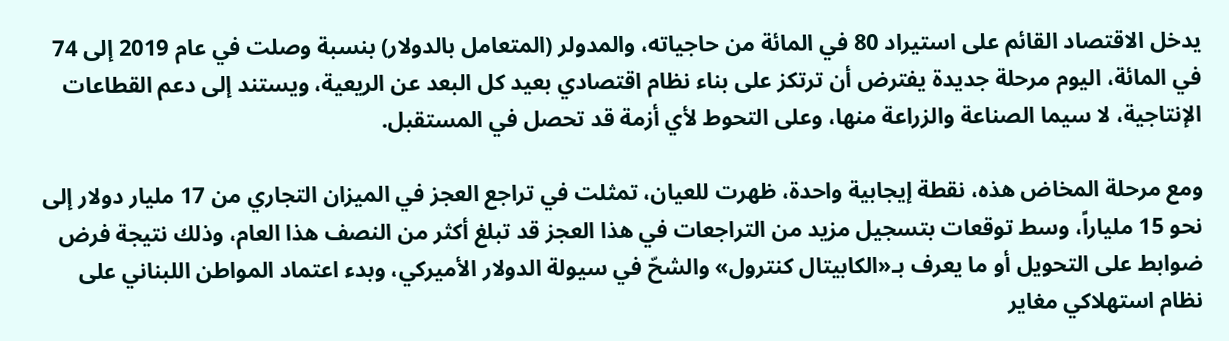يدخل الاقتصاد القائم على استيراد 80 في المائة من حاجياته، والمدولر (المتعامل بالدولار) بنسبة وصلت في عام 2019 إلى 74 في المائة، اليوم مرحلة جديدة يفترض أن ترتكز على بناء نظام اقتصادي بعيد كل البعد عن الريعية، ويستند إلى دعم القطاعات الإنتاجية، لا سيما الصناعة والزراعة منها، وعلى التحوط لأي أزمة قد تحصل في المستقبل.

ومع مرحلة المخاض هذه، نقطة إيجابية واحدة، ظهرت للعيان، تمثلت في تراجع العجز في الميزان التجاري من 17 مليار دولار إلى نحو 15 ملياراً، وسط توقعات بتسجيل مزيد من التراجعات في هذا العجز قد تبلغ أكثر من النصف هذا العام، وذلك نتيجة فرض ضوابط على التحويل أو ما يعرف بـ«الكابيتال كنترول» والشحّ في سيولة الدولار الأميركي، وبدء اعتماد المواطن اللبناني على نظام استهلاكي مغاير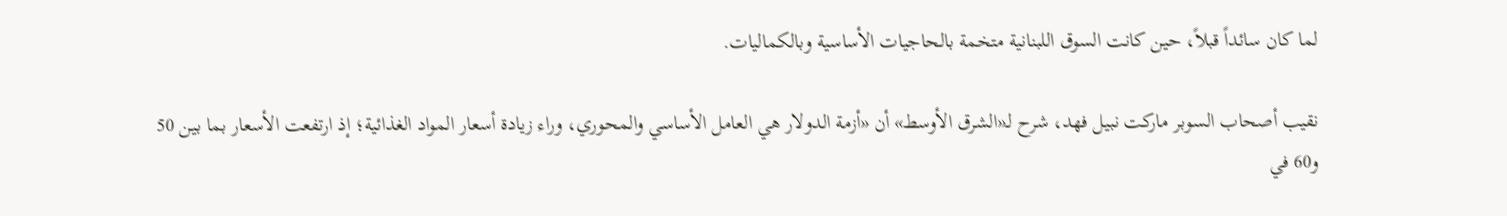لما كان سائداً قبلاً، حين كانت السوق اللبنانية متخمة بالحاجيات الأساسية وبالكماليات.

نقيب أصحاب السوبر ماركت نبيل فهد، شرح لـ«الشرق الأوسط» أن «أزمة الدولار هي العامل الأساسي والمحوري، وراء زيادة أسعار المواد الغذائية؛ إذ ارتفعت الأسعار بما بين 50 و60 في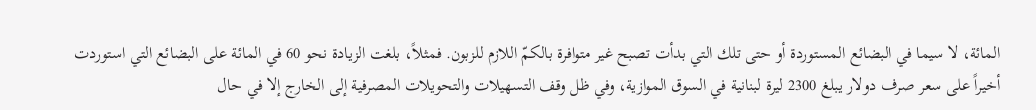المائة، لا سيما في البضائع المستوردة أو حتى تلك التي بدأت تصبح غير متوافرة بالكمّ اللازم للزبون. فمثلاً، بلغت الزيادة نحو 60 في المائة على البضائع التي استوردت أخيراً على سعر صرف دولار يبلغ 2300 ليرة لبنانية في السوق الموازية، وفي ظل وقف التسهيلات والتحويلات المصرفية إلى الخارج إلا في حال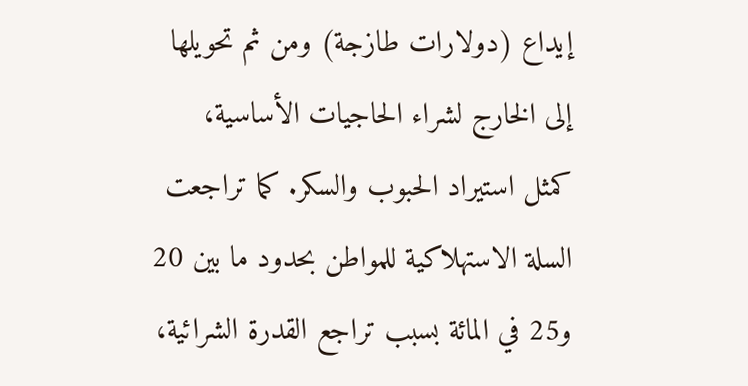إيداع (دولارات طازجة) ومن ثم تحويلها إلى الخارج لشراء الحاجيات الأساسية، كمثل استيراد الحبوب والسكر. كما تراجعت السلة الاستهلاكية للمواطن بحدود ما بين 20 و25 في المائة بسبب تراجع القدرة الشرائية،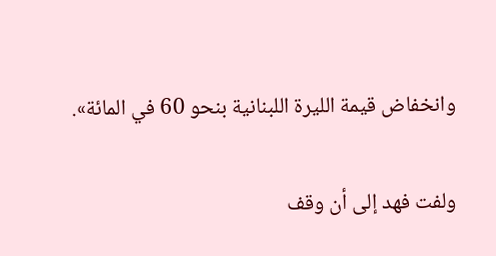وانخفاض قيمة الليرة اللبنانية بنحو 60 في المائة».

ولفت فهد إلى أن وقف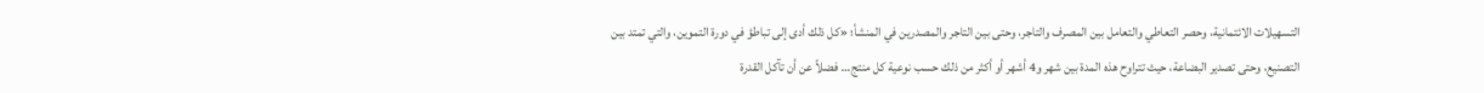التسهيلات الائتمانية، وحصر التعاطي والتعامل بين المصرف والتاجر، وحتى بين التاجر والمصدرين في المنشأ؛ «كل ذلك أدى إلى تباطؤ في دورة التموين، والتي تمتد بين التصنيع، وحتى تصدير البضاعة، حيث تتراوح هذه المدة بين شهر و4 أشهر أو أكثر من ذلك حسب نوعية كل منتج... فضلاً عن أن تآكل القدرة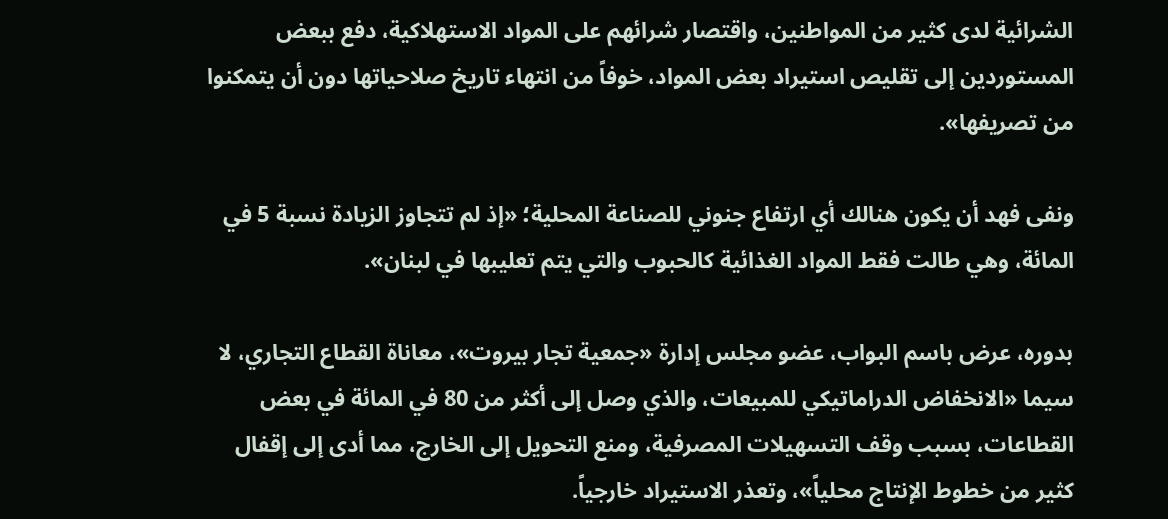الشرائية لدى كثير من المواطنين، واقتصار شرائهم على المواد الاستهلاكية، دفع ببعض المستوردين إلى تقليص استيراد بعض المواد، خوفاً من انتهاء تاريخ صلاحياتها دون أن يتمكنوا من تصريفها».

ونفى فهد أن يكون هنالك أي ارتفاع جنوني للصناعة المحلية؛ «إذ لم تتجاوز الزيادة نسبة 5 في المائة، وهي طالت فقط المواد الغذائية كالحبوب والتي يتم تعليبها في لبنان».

بدوره، عرض باسم البواب، عضو مجلس إدارة «جمعية تجار بيروت»، معاناة القطاع التجاري، لا سيما «الانخفاض الدراماتيكي للمبيعات، والذي وصل إلى أكثر من 80 في المائة في بعض القطاعات، بسبب وقف التسهيلات المصرفية، ومنع التحويل إلى الخارج، مما أدى إلى إقفال كثير من خطوط الإنتاج محلياً»، وتعذر الاستيراد خارجياً.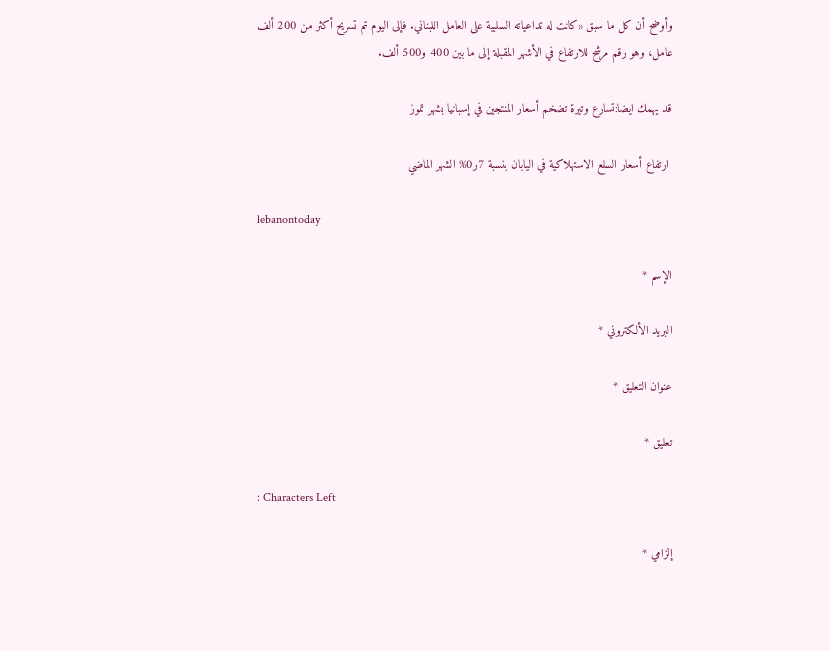وأوضح أن كل ما سبق «كانت له تداعياته السلبية على العامل اللبناني. فإلى اليوم تم تسريح أكثر من 200 ألف عامل، وهو رقم مرشح للارتفاع في الأشهر المقبلة إلى ما بين 400 و500 ألف.

قد يهمك ايضا:تسارع وتيرة تضخم أسعار المنتجين في إسبانيا بشهر تموز

 ارتفاع أسعار السلع الاستهلاكية في اليابان بنسبة 7ر0% الشهر الماضي

lebanontoday

الإسم *

البريد الألكتروني *

عنوان التعليق *

تعليق *

: Characters Left

إلزامي *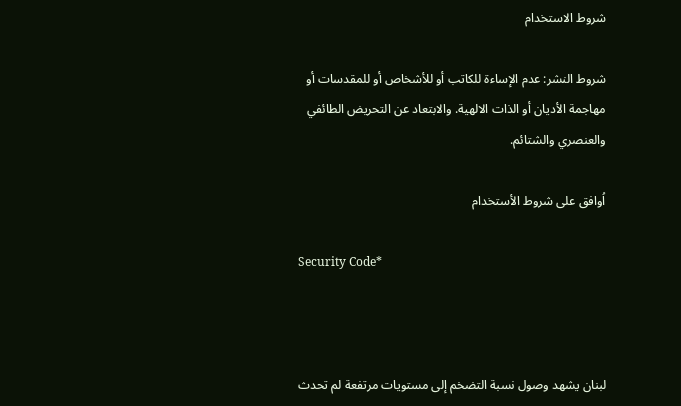شروط الاستخدام

شروط النشر: عدم الإساءة للكاتب أو للأشخاص أو للمقدسات أو مهاجمة الأديان أو الذات الالهية. والابتعاد عن التحريض الطائفي والعنصري والشتائم.

اُوافق على شروط الأستخدام

Security Code*



لبنان يشهد وصول نسبة التضخم إلى مستويات مرتفعة لم تحدث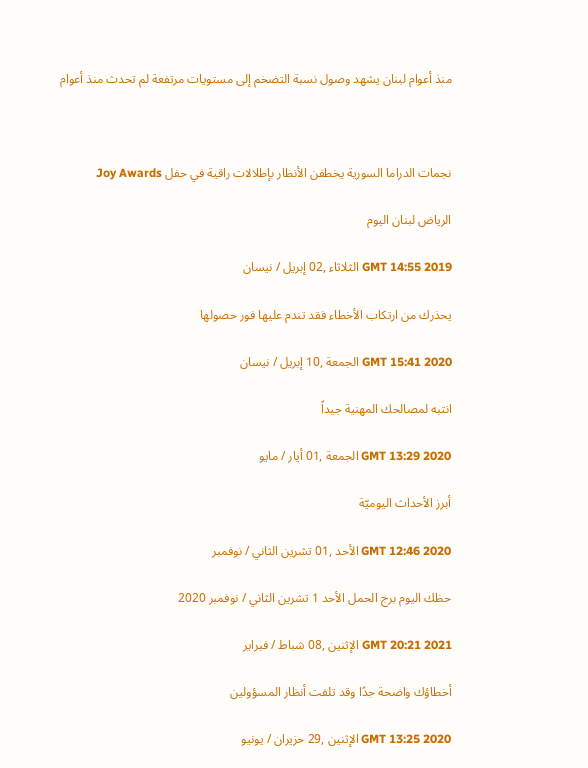منذ أعوام لبنان يشهد وصول نسبة التضخم إلى مستويات مرتفعة لم تحدث منذ أعوام



نجمات الدراما السورية يخطفن الأنظار بإطلالات راقية في حفل Joy Awards

الرياض لبنان اليوم

GMT 14:55 2019 الثلاثاء ,02 إبريل / نيسان

يحذرك من ارتكاب الأخطاء فقد تندم عليها فور حصولها

GMT 15:41 2020 الجمعة ,10 إبريل / نيسان

انتبه لمصالحك المهنية جيداً

GMT 13:29 2020 الجمعة ,01 أيار / مايو

أبرز الأحداث اليوميّة

GMT 12:46 2020 الأحد ,01 تشرين الثاني / نوفمبر

حظك اليوم برج الحمل الأحد 1 تشرين الثاني / نوفمبر 2020

GMT 20:21 2021 الإثنين ,08 شباط / فبراير

أخطاؤك واضحة جدًا وقد تلفت أنظار المسؤولين

GMT 13:25 2020 الإثنين ,29 حزيران / يونيو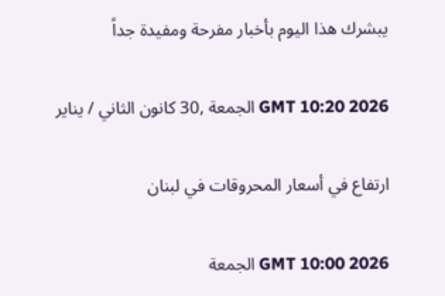يبشرك هذا اليوم بأخبار مفرحة ومفيدة جداً

GMT 10:20 2026 الجمعة ,30 كانون الثاني / يناير

ارتفاع في أسعار المحروقات في لبنان

GMT 10:00 2026 الجمعة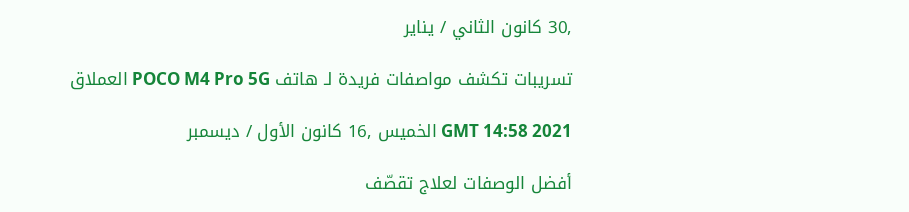,30 كانون الثاني / يناير

تسريبات تكشف مواصفات فريدة لـ هاتف POCO M4 Pro 5G العملاق

GMT 14:58 2021 الخميس ,16 كانون الأول / ديسمبر

أفضل الوصفات لعلاج تقصّف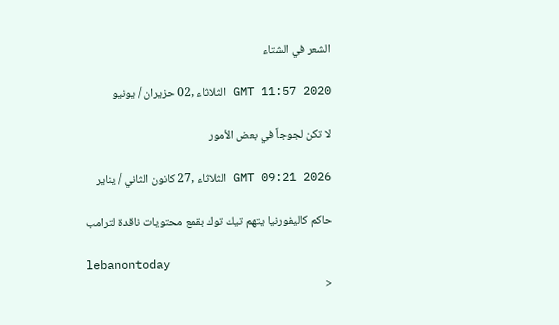الشعر في الشتاء

GMT 11:57 2020 الثلاثاء ,02 حزيران / يونيو

لا تكن لجوجاً في بعض الأمور

GMT 09:21 2026 الثلاثاء ,27 كانون الثاني / يناير

حاكم كاليفورنيا يتهم تيك توك بقمع محتويات ناقدة لترامب

lebanontoday
<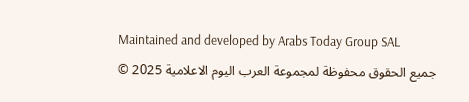Maintained and developed by Arabs Today Group SAL
جميع الحقوق محفوظة لمجموعة العرب اليوم الاعلامية 2025 ©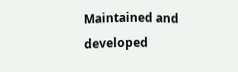Maintained and developed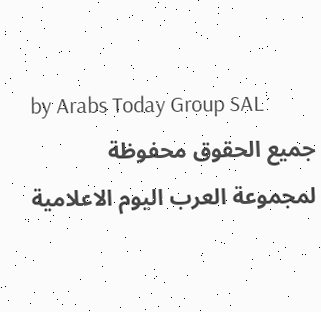by Arabs Today Group SAL
جميع الحقوق محفوظة لمجموعة العرب اليوم الاعلامية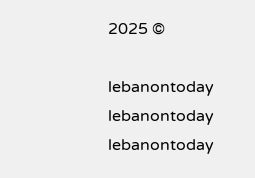2025 ©

lebanontoday lebanontoday lebanontoday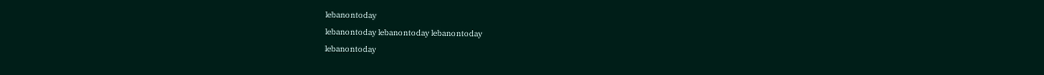lebanontoday
lebanontoday lebanontoday lebanontoday
lebanontoday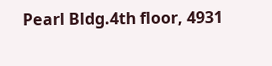Pearl Bldg.4th floor, 4931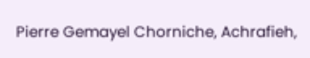Pierre Gemayel Chorniche, Achrafieh,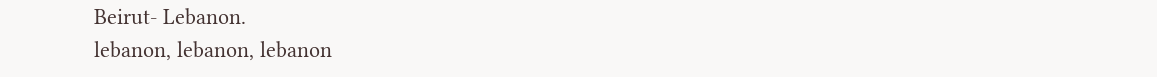Beirut- Lebanon.
lebanon, lebanon, lebanon